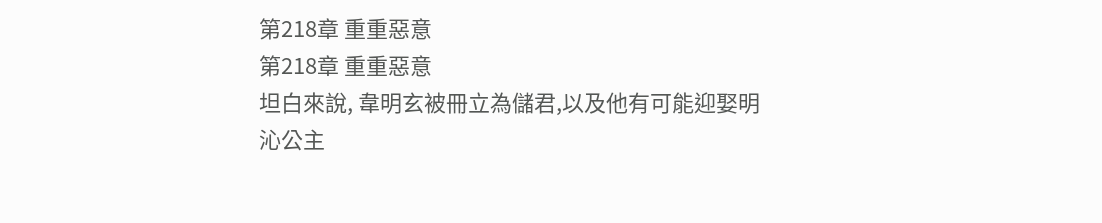第218章 重重惡意
第218章 重重惡意
坦白來說, 韋明玄被冊立為儲君,以及他有可能迎娶明沁公主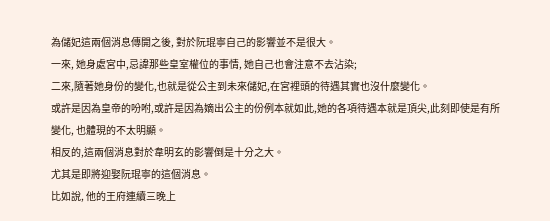為儲妃這兩個消息傳開之後, 對於阮琨寧自己的影響並不是很大。
一來, 她身處宮中,忌諱那些皇室權位的事情, 她自己也會注意不去沾染;
二來,隨著她身份的變化,也就是從公主到未來儲妃,在宮裡頭的待遇其實也沒什麼變化。
或許是因為皇帝的吩咐,或許是因為嫡出公主的份例本就如此,她的各項待遇本就是頂尖,此刻即使是有所變化, 也體現的不太明顯。
相反的,這兩個消息對於韋明玄的影響倒是十分之大。
尤其是即將迎娶阮琨寧的這個消息。
比如說, 他的王府連續三晚上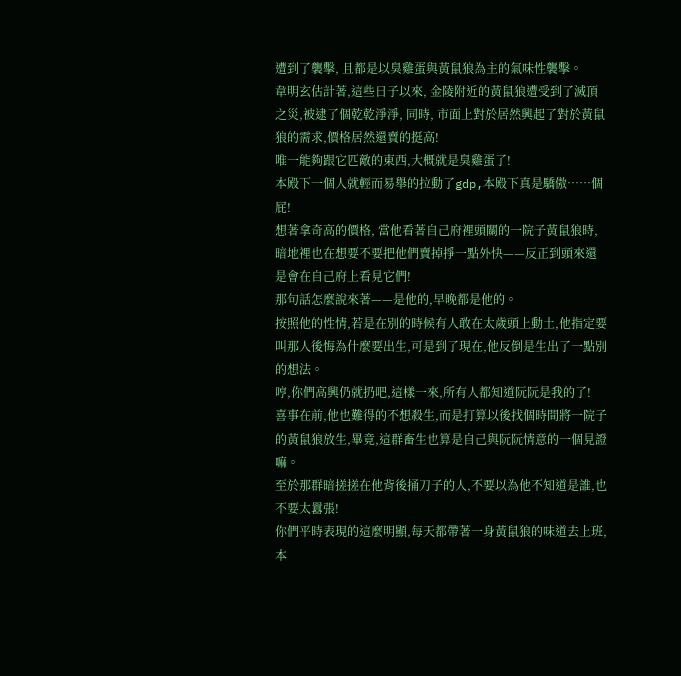遭到了襲擊, 且都是以臭雞蛋與黃鼠狼為主的氣味性襲擊。
韋明玄估計著,這些日子以來, 金陵附近的黃鼠狼遭受到了滅頂之災,被逮了個乾乾淨淨, 同時, 市面上對於居然興起了對於黃鼠狼的需求,價格居然還賣的挺高!
唯一能夠跟它匹敵的東西,大概就是臭雞蛋了!
本殿下一個人就輕而易舉的拉動了gdp,本殿下真是驕傲……個屁!
想著拿奇高的價格, 當他看著自己府裡頭關的一院子黃鼠狼時,暗地裡也在想要不要把他們賣掉掙一點外快——反正到頭來還是會在自己府上看見它們!
那句話怎麼說來著——是他的,早晚都是他的。
按照他的性情,若是在別的時候有人敢在太歲頭上動土,他指定要叫那人後悔為什麼要出生,可是到了現在,他反倒是生出了一點別的想法。
哼,你們高興仍就扔吧,這樣一來,所有人都知道阮阮是我的了!
喜事在前,他也難得的不想殺生,而是打算以後找個時間將一院子的黃鼠狼放生,畢竟,這群畜生也算是自己與阮阮情意的一個見證嘛。
至於那群暗搓搓在他背後捅刀子的人,不要以為他不知道是誰,也不要太囂張!
你們平時表現的這麼明顯,每天都帶著一身黃鼠狼的味道去上班,本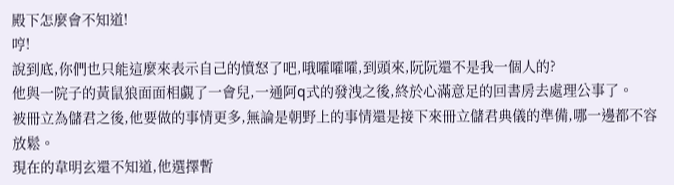殿下怎麼會不知道!
哼!
說到底,你們也只能這麼來表示自己的憤怒了吧,哦嚯嚯嚯,到頭來,阮阮還不是我一個人的?
他與一院子的黃鼠狼面面相覷了一會兒,一通阿q式的發洩之後,終於心滿意足的回書房去處理公事了。
被冊立為儲君之後,他要做的事情更多,無論是朝野上的事情還是接下來冊立儲君典儀的準備,哪一邊都不容放鬆。
現在的韋明玄還不知道,他選擇暫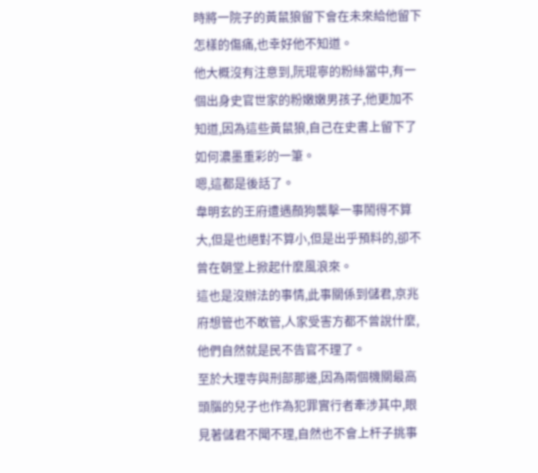時將一院子的黃鼠狼留下會在未來給他留下怎樣的傷痛,也幸好他不知道。
他大概沒有注意到,阮琨寧的粉絲當中,有一個出身史官世家的粉嫩嫩男孩子,他更加不知道,因為這些黃鼠狼,自己在史書上留下了如何濃墨重彩的一筆。
嗯,這都是後話了。
韋明玄的王府遭遇顏狗襲擊一事鬧得不算大,但是也絕對不算小,但是出乎預料的,卻不曾在朝堂上掀起什麼風浪來。
這也是沒辦法的事情,此事關係到儲君,京兆府想管也不敢管,人家受害方都不曾說什麼,他們自然就是民不告官不理了。
至於大理寺與刑部那邊,因為兩個機關最高頭腦的兒子也作為犯罪實行者牽涉其中,眼見著儲君不聞不理,自然也不會上杆子挑事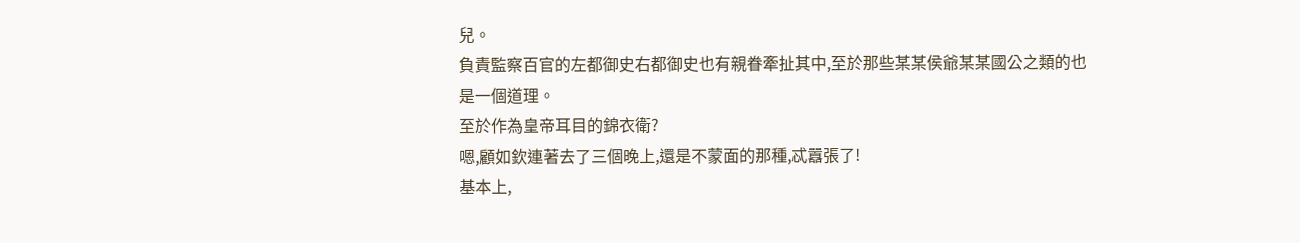兒。
負責監察百官的左都御史右都御史也有親眷牽扯其中,至於那些某某侯爺某某國公之類的也是一個道理。
至於作為皇帝耳目的錦衣衛?
嗯,顧如欽連著去了三個晚上,還是不蒙面的那種,忒囂張了!
基本上,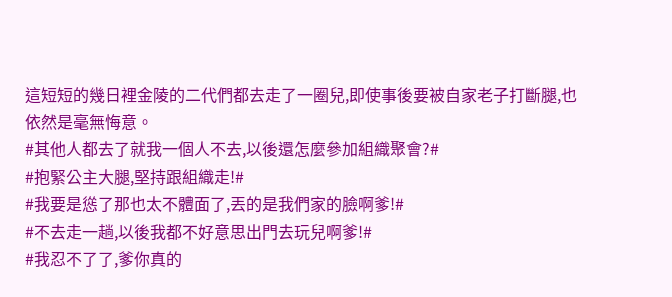這短短的幾日裡金陵的二代們都去走了一圈兒,即使事後要被自家老子打斷腿,也依然是毫無悔意。
#其他人都去了就我一個人不去,以後還怎麼參加組織聚會?#
#抱緊公主大腿,堅持跟組織走!#
#我要是慫了那也太不體面了,丟的是我們家的臉啊爹!#
#不去走一趟,以後我都不好意思出門去玩兒啊爹!#
#我忍不了了,爹你真的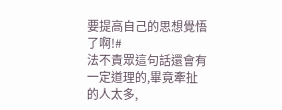要提高自己的思想覺悟了啊!#
法不責眾這句話還會有一定道理的,畢竟牽扯的人太多,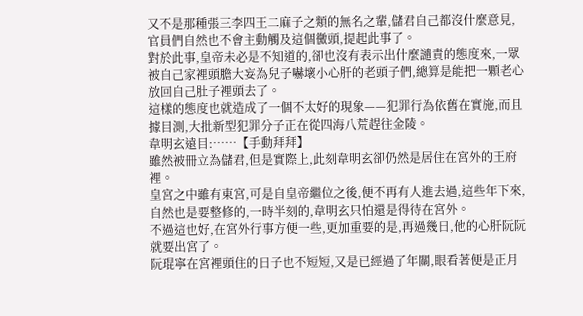又不是那種張三李四王二麻子之類的無名之輩,儲君自己都沒什麼意見,官員們自然也不會主動觸及這個黴頭,提起此事了。
對於此事,皇帝未必是不知道的,卻也沒有表示出什麼譴責的態度來,一眾被自己家裡頭膽大妄為兒子嚇壞小心肝的老頭子們,總算是能把一顆老心放回自己肚子裡頭去了。
這樣的態度也就造成了一個不太好的現象——犯罪行為依舊在實施,而且據目測,大批新型犯罪分子正在從四海八荒趕往金陵。
韋明玄遠目:……【手動拜拜】
雖然被冊立為儲君,但是實際上,此刻韋明玄卻仍然是居住在宮外的王府裡。
皇宮之中雖有東宮,可是自皇帝繼位之後,便不再有人進去過,這些年下來,自然也是要整修的,一時半刻的,韋明玄只怕還是得待在宮外。
不過這也好,在宮外行事方便一些,更加重要的是,再過幾日,他的心肝阮阮就要出宮了。
阮琨寧在宮裡頭住的日子也不短短,又是已經過了年關,眼看著便是正月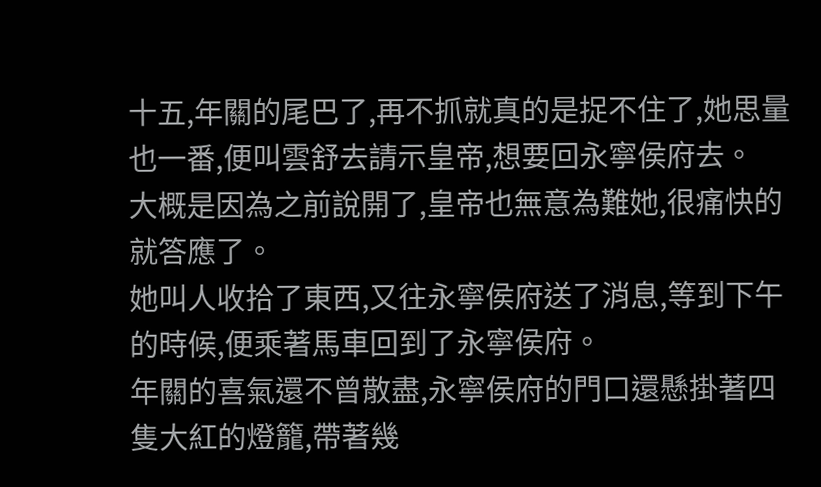十五,年關的尾巴了,再不抓就真的是捉不住了,她思量也一番,便叫雲舒去請示皇帝,想要回永寧侯府去。
大概是因為之前說開了,皇帝也無意為難她,很痛快的就答應了。
她叫人收拾了東西,又往永寧侯府送了消息,等到下午的時候,便乘著馬車回到了永寧侯府。
年關的喜氣還不曾散盡,永寧侯府的門口還懸掛著四隻大紅的燈籠,帶著幾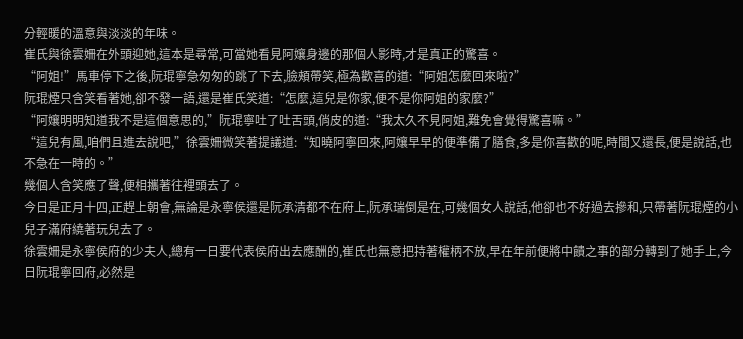分輕暖的溫意與淡淡的年味。
崔氏與徐雲姍在外頭迎她,這本是尋常,可當她看見阿孃身邊的那個人影時,才是真正的驚喜。
“阿姐!”馬車停下之後,阮琨寧急匆匆的跳了下去,臉頰帶笑,極為歡喜的道:“阿姐怎麼回來啦?”
阮琨煙只含笑看著她,卻不發一語,還是崔氏笑道:“怎麼,這兒是你家,便不是你阿姐的家麼?”
“阿孃明明知道我不是這個意思的,”阮琨寧吐了吐舌頭,俏皮的道:“我太久不見阿姐,難免會覺得驚喜嘛。”
“這兒有風,咱們且進去說吧,”徐雲姍微笑著提議道:“知曉阿寧回來,阿孃早早的便準備了膳食,多是你喜歡的呢,時間又還長,便是說話,也不急在一時的。”
幾個人含笑應了聲,便相攜著往裡頭去了。
今日是正月十四,正趕上朝會,無論是永寧侯還是阮承清都不在府上,阮承瑞倒是在,可幾個女人說話,他卻也不好過去摻和,只帶著阮琨煙的小兒子滿府繞著玩兒去了。
徐雲姍是永寧侯府的少夫人,總有一日要代表侯府出去應酬的,崔氏也無意把持著權柄不放,早在年前便將中饋之事的部分轉到了她手上,今日阮琨寧回府,必然是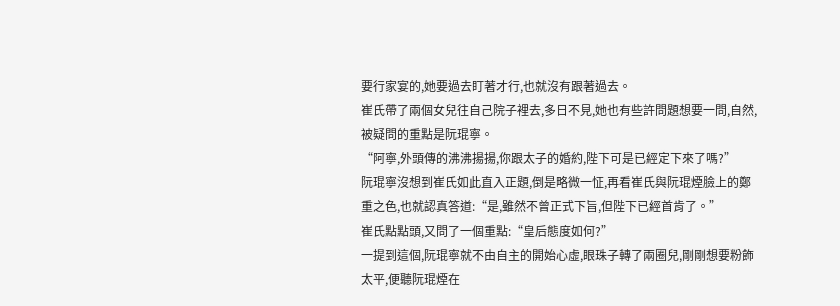要行家宴的,她要過去盯著才行,也就沒有跟著過去。
崔氏帶了兩個女兒往自己院子裡去,多日不見,她也有些許問題想要一問,自然,被疑問的重點是阮琨寧。
“阿寧,外頭傳的沸沸揚揚,你跟太子的婚約,陛下可是已經定下來了嗎?”
阮琨寧沒想到崔氏如此直入正題,倒是略微一怔,再看崔氏與阮琨煙臉上的鄭重之色,也就認真答道:“是,雖然不曾正式下旨,但陛下已經首肯了。”
崔氏點點頭,又問了一個重點:“皇后態度如何?”
一提到這個,阮琨寧就不由自主的開始心虛,眼珠子轉了兩圈兒,剛剛想要粉飾太平,便聽阮琨煙在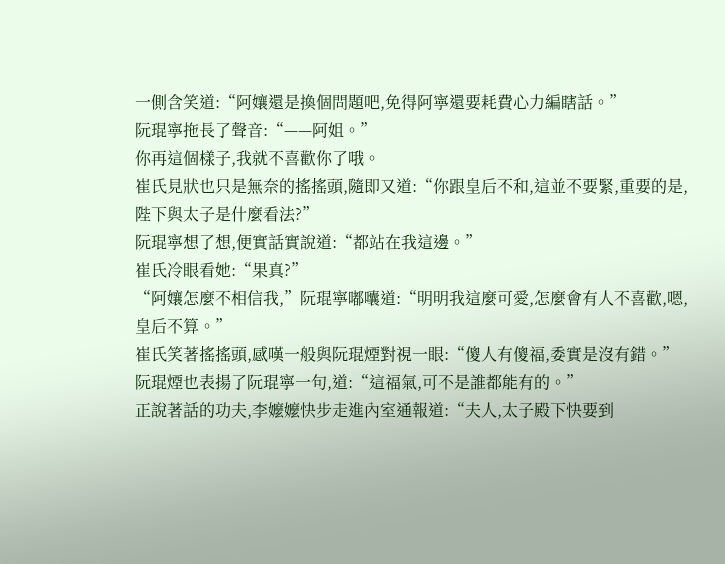一側含笑道:“阿孃還是換個問題吧,免得阿寧還要耗費心力編瞎話。”
阮琨寧拖長了聲音:“——阿姐。”
你再這個樣子,我就不喜歡你了哦。
崔氏見狀也只是無奈的搖搖頭,隨即又道:“你跟皇后不和,這並不要緊,重要的是,陛下與太子是什麼看法?”
阮琨寧想了想,便實話實說道:“都站在我這邊。”
崔氏冷眼看她:“果真?”
“阿孃怎麼不相信我,”阮琨寧嘟囔道:“明明我這麼可愛,怎麼會有人不喜歡,嗯,皇后不算。”
崔氏笑著搖搖頭,感嘆一般與阮琨煙對視一眼:“傻人有傻福,委實是沒有錯。”
阮琨煙也表揚了阮琨寧一句,道:“這福氣,可不是誰都能有的。”
正說著話的功夫,李嬤嬤快步走進內室通報道:“夫人,太子殿下快要到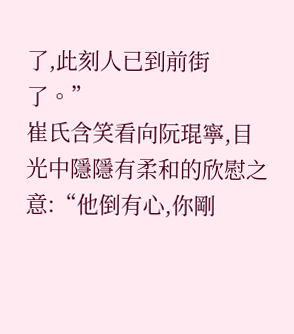了,此刻人已到前街了。”
崔氏含笑看向阮琨寧,目光中隱隱有柔和的欣慰之意:“他倒有心,你剛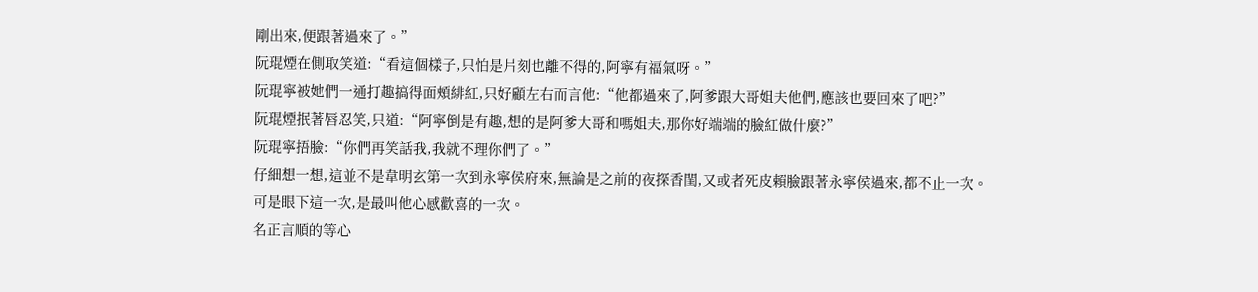剛出來,便跟著過來了。”
阮琨煙在側取笑道:“看這個樣子,只怕是片刻也離不得的,阿寧有福氣呀。”
阮琨寧被她們一通打趣搞得面頰緋紅,只好顧左右而言他:“他都過來了,阿爹跟大哥姐夫他們,應該也要回來了吧?”
阮琨煙抿著唇忍笑,只道:“阿寧倒是有趣,想的是阿爹大哥和嗎姐夫,那你好端端的臉紅做什麼?”
阮琨寧捂臉:“你們再笑話我,我就不理你們了。”
仔細想一想,這並不是韋明玄第一次到永寧侯府來,無論是之前的夜探香閨,又或者死皮賴臉跟著永寧侯過來,都不止一次。
可是眼下這一次,是最叫他心感歡喜的一次。
名正言順的等心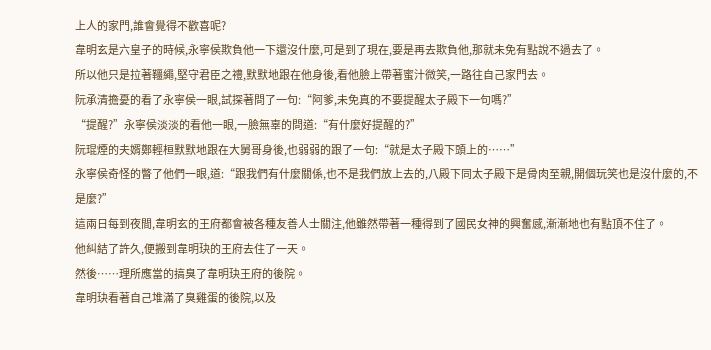上人的家門,誰會覺得不歡喜呢?
韋明玄是六皇子的時候,永寧侯欺負他一下還沒什麼,可是到了現在,要是再去欺負他,那就未免有點說不過去了。
所以他只是拉著韁繩,堅守君臣之禮,默默地跟在他身後,看他臉上帶著蜜汁微笑,一路往自己家門去。
阮承清擔憂的看了永寧侯一眼,試探著問了一句:“阿爹,未免真的不要提醒太子殿下一句嗎?”
“提醒?”永寧侯淡淡的看他一眼,一臉無辜的問道:“有什麼好提醒的?”
阮琨煙的夫婿鄭輕桓默默地跟在大舅哥身後,也弱弱的跟了一句:“就是太子殿下頭上的……”
永寧侯奇怪的瞥了他們一眼,道:“跟我們有什麼關係,也不是我們放上去的,八殿下同太子殿下是骨肉至親,開個玩笑也是沒什麼的,不是麼?”
這兩日每到夜間,韋明玄的王府都會被各種友善人士關注,他雖然帶著一種得到了國民女神的興奮感,漸漸地也有點頂不住了。
他糾結了許久,便搬到韋明玦的王府去住了一天。
然後……理所應當的搞臭了韋明玦王府的後院。
韋明玦看著自己堆滿了臭雞蛋的後院,以及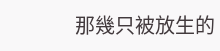那幾只被放生的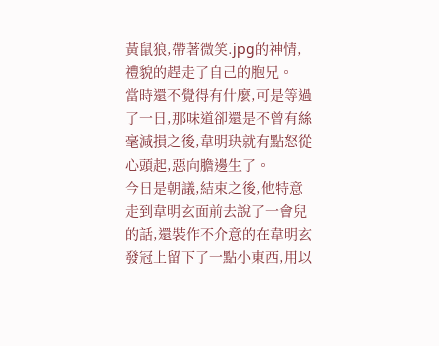黃鼠狼,帶著微笑.jpg的神情,禮貌的趕走了自己的胞兄。
當時還不覺得有什麼,可是等過了一日,那味道卻還是不曾有絲毫減損之後,韋明玦就有點怒從心頭起,惡向膽邊生了。
今日是朝議,結束之後,他特意走到韋明玄面前去說了一會兒的話,還裝作不介意的在韋明玄發冠上留下了一點小東西,用以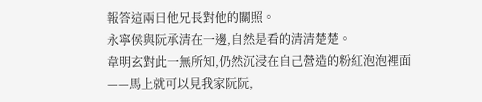報答這兩日他兄長對他的關照。
永寧侯與阮承清在一邊,自然是看的清清楚楚。
韋明玄對此一無所知,仍然沉浸在自己營造的粉紅泡泡裡面——馬上就可以見我家阮阮,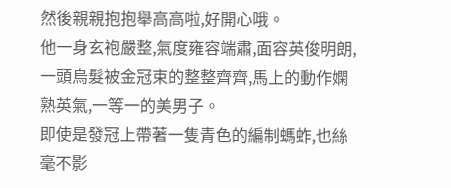然後親親抱抱舉高高啦,好開心哦。
他一身玄袍嚴整,氣度雍容端肅,面容英俊明朗,一頭烏髮被金冠束的整整齊齊,馬上的動作嫻熟英氣,一等一的美男子。
即使是發冠上帶著一隻青色的編制螞蚱,也絲毫不影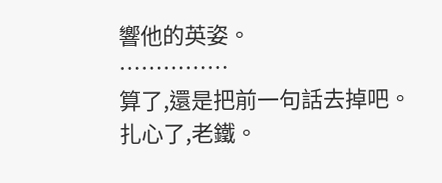響他的英姿。
……………
算了,還是把前一句話去掉吧。
扎心了,老鐵。